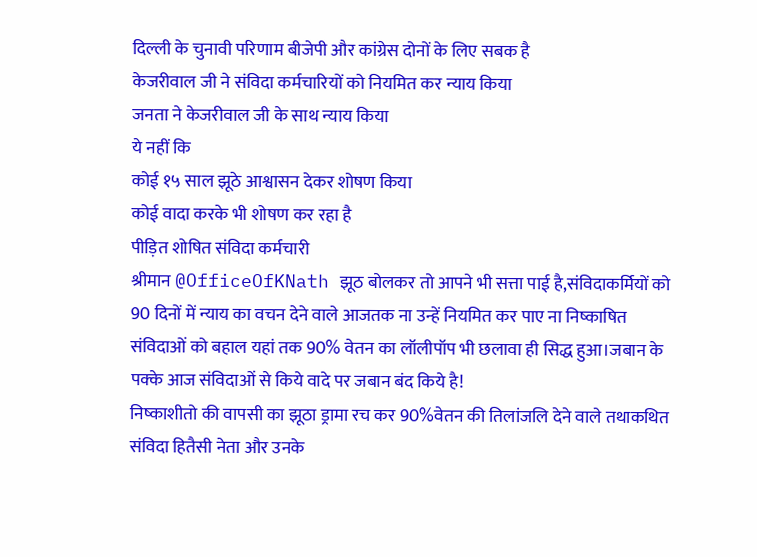दिल्ली के चुनावी परिणाम बीजेपी और कांग्रेस दोनों के लिए सबक है
केजरीवाल जी ने संविदा कर्मचारियों को नियमित कर न्याय किया
जनता ने केजरीवाल जी के साथ न्याय किया
ये नहीं कि
कोई १५ साल झूठे आश्वासन देकर शोषण किया
कोई वादा करके भी शोषण कर रहा है
पीड़ित शोषित संविदा कर्मचारी
श्रीमान @OfficeOfKNath झूठ बोलकर तो आपने भी सत्ता पाई है,संविदाकर्मियों को 90 दिनों में न्याय का वचन देने वाले आजतक ना उन्हें नियमित कर पाए ना निष्काषित संविदाओं को बहाल यहां तक 90% वेतन का लॉलीपॉप भी छलावा ही सिद्ध हुआ।जबान के पक्के आज संविदाओं से किये वादे पर जबान बंद किये है!
निष्काशीतो की वापसी का झूठा ड्रामा रच कर 90%वेतन की तिलांजलि देने वाले तथाकथित संविदा हितैसी नेता और उनके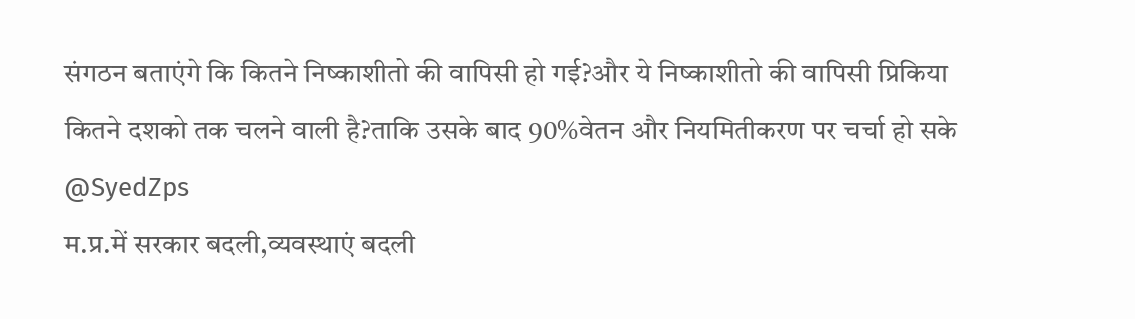संगठन बताएंगे कि कितने निष्काशीतो की वापिसी हो गई?और ये निष्काशीतो की वापिसी प्रिकिया कितने दशको तक चलने वाली है?ताकि उसके बाद 90%वेतन और नियमितीकरण पर चर्चा हो सके @SyedZps
म.प्र.में सरकार बदली,व्यवस्थाएं बदली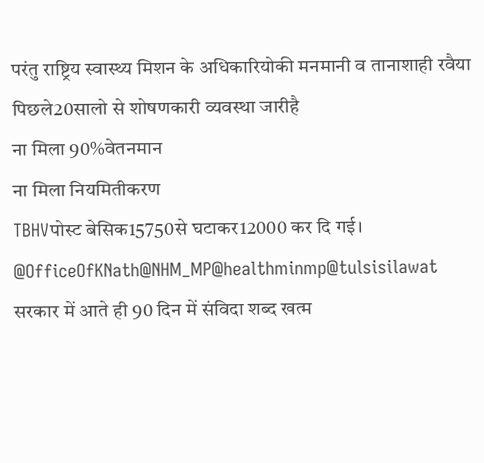परंतु राष्ट्रिय स्वास्थ्य मिशन के अधिकारियोकी मनमानी व तानाशाही रवैया पिछले20सालो से शोषणकारी व्यवस्था जारीहै
ना मिला 90%वेतनमान
ना मिला नियमितीकरण
TBHVपोस्ट बेसिक15750से घटाकर12000 कर दि गई।
@OfficeOfKNath@NHM_MP@healthminmp@tulsisilawat
सरकार में आते ही 90 दिन में संविदा शब्द खत्म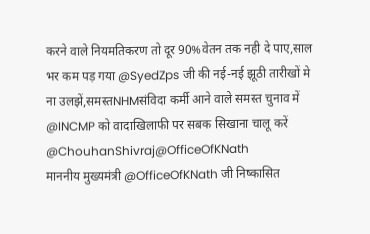करने वाले नियमतिकरण तो दूर 90%वेतन तक नही दे पाए,साल भर कम पड़ गया @SyedZps जी की नई-नई झूठी तारीखों मे ना उलझें,समस्तNHMसंविदा कर्मी आने वाले समस्त चुनाव में @INCMP को वादाखिलाफी पर सबक सिखाना चालू करें @ChouhanShivraj@OfficeOfKNath
माननीय मुख्यमंत्री @OfficeOfKNath जी निष्कासित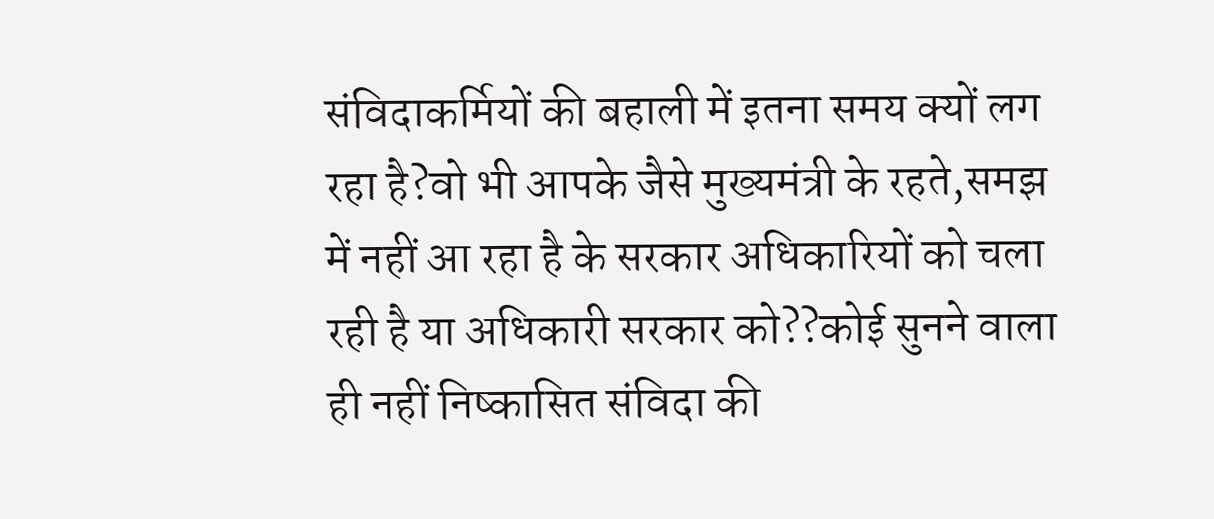संविदाकर्मियों की बहाली में इतना समय क्यों लग रहा है?वो भी आपके जैसे मुख्यमंत्री के रहते,समझ में नहीं आ रहा है के सरकार अधिकारियों को चला रही है या अधिकारी सरकार को??कोई सुनने वाला ही नहीं निष्कासित संविदा की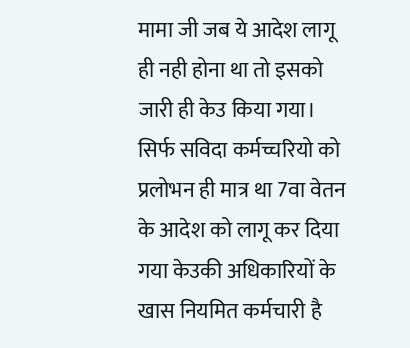मामा जी जब ये आदेश लागू ही नही होना था तो इसको जारी ही केउ किया गया। सिर्फ सविदा कर्मच्चरियो को प्रलोभन ही मात्र था 7वा वेतन के आदेश को लागू कर दिया गया केउकी अधिकारियों के खास नियमित कर्मचारी है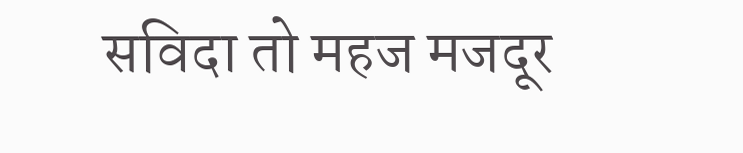सविदा तो महज मजदूर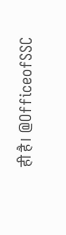ही है। @OfficeofSSC